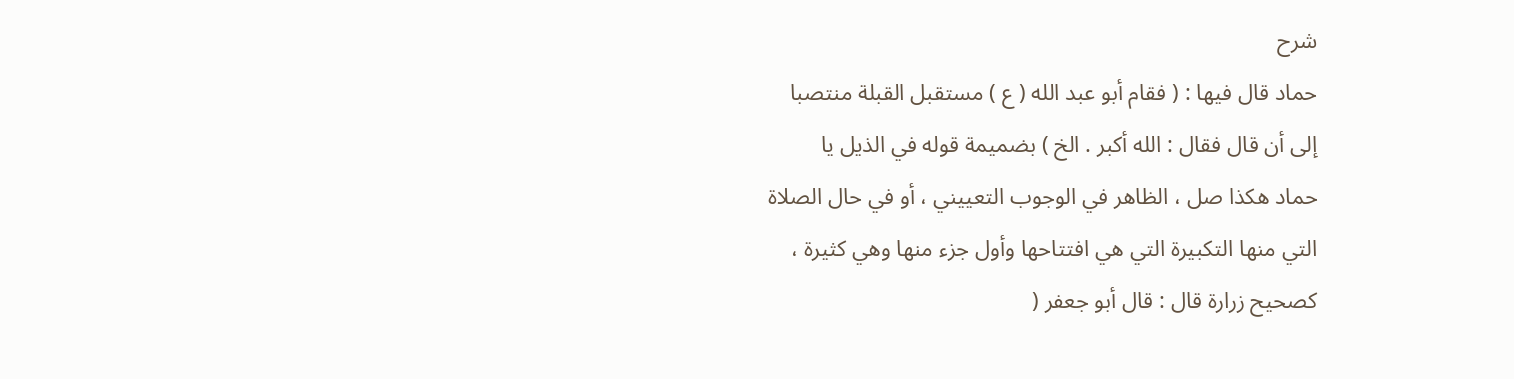شرح
حماد قال فيها : ( فقام أبو عبد الله ( ع ) مستقبل القبلة منتصبا
إلى أن قال فقال : الله أكبر . الخ ) بضميمة قوله في الذيل يا
حماد هكذا صل ، الظاهر في الوجوب التعييني ، أو في حال الصلاة
التي منها التكبيرة التي هي افتتاحها وأول جزء منها وهي كثيرة ،
كصحيح زرارة قال : قال أبو جعفر (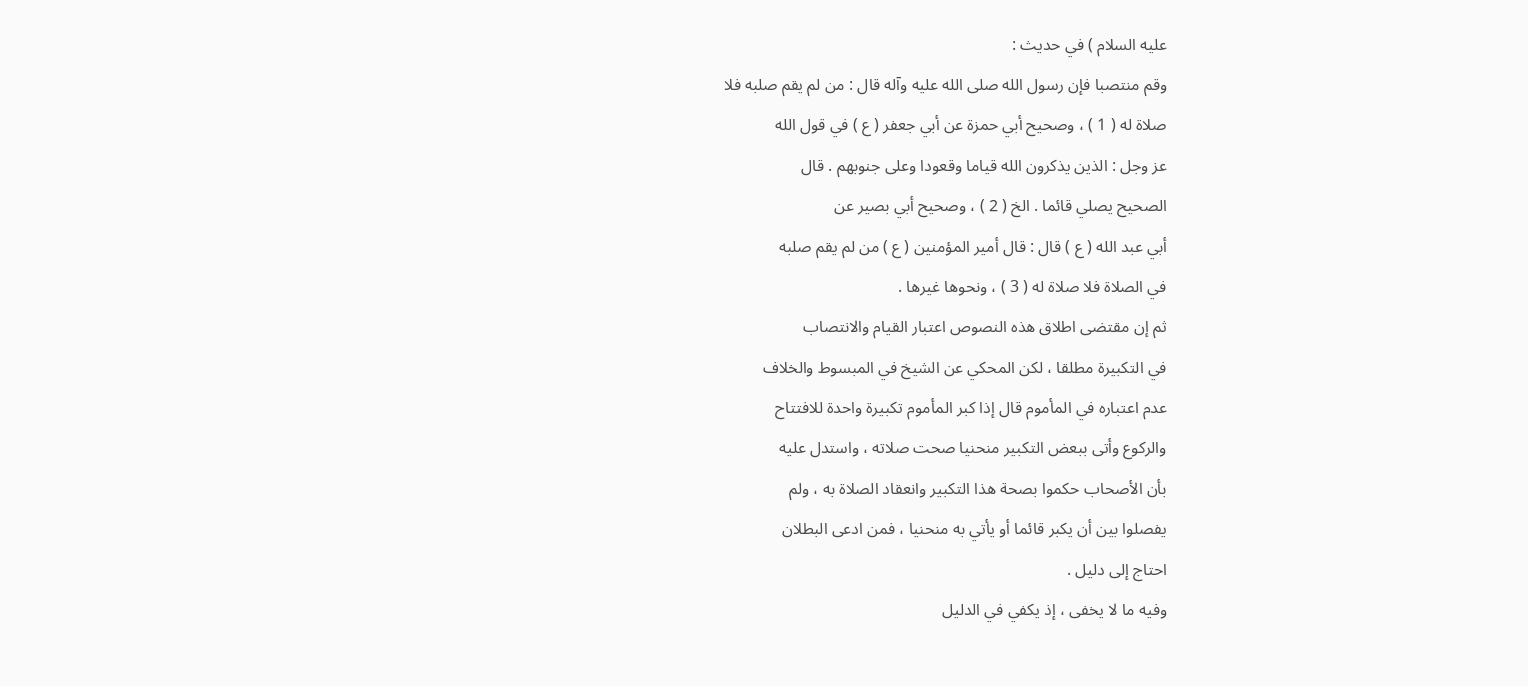عليه السلام ) في حديث :
وقم منتصبا فإن رسول الله صلى الله عليه وآله قال : من لم يقم صلبه فلا
صلاة له ( 1 ) ، وصحيح أبي حمزة عن أبي جعفر ( ع ) في قول الله
عز وجل : الذين يذكرون الله قياما وقعودا وعلى جنوبهم . قال
الصحيح يصلي قائما . الخ ( 2 ) ، وصحيح أبي بصير عن
أبي عبد الله ( ع ) قال : قال أمير المؤمنين ( ع ) من لم يقم صلبه
في الصلاة فلا صلاة له ( 3 ) ، ونحوها غيرها .
ثم إن مقتضى اطلاق هذه النصوص اعتبار القيام والانتصاب
في التكبيرة مطلقا ، لكن المحكي عن الشيخ في المبسوط والخلاف
عدم اعتباره في المأموم قال إذا كبر المأموم تكبيرة واحدة للافتتاح
والركوع وأتى ببعض التكبير منحنيا صحت صلاته ، واستدل عليه
بأن الأصحاب حكموا بصحة هذا التكبير وانعقاد الصلاة به ، ولم
يفصلوا بين أن يكبر قائما أو يأتي به منحنيا ، فمن ادعى البطلان
احتاج إلى دليل .
وفيه ما لا يخفى ، إذ يكفي في الدليل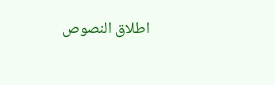اطلاق النصوص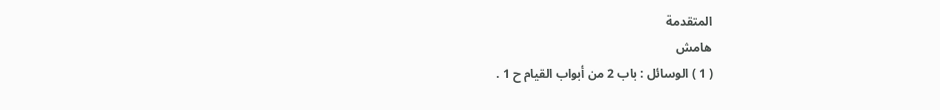المتقدمة
هامش
( 1 ) الوسائل : باب 2 من أبواب القيام ح 1 .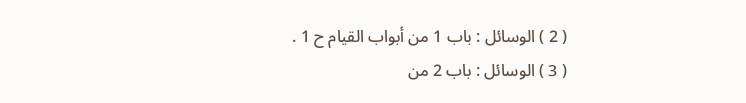( 2 ) الوسائل : باب 1 من أبواب القيام ح 1 .
( 3 ) الوسائل : باب 2 من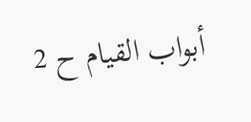أبواب القيام ح 2